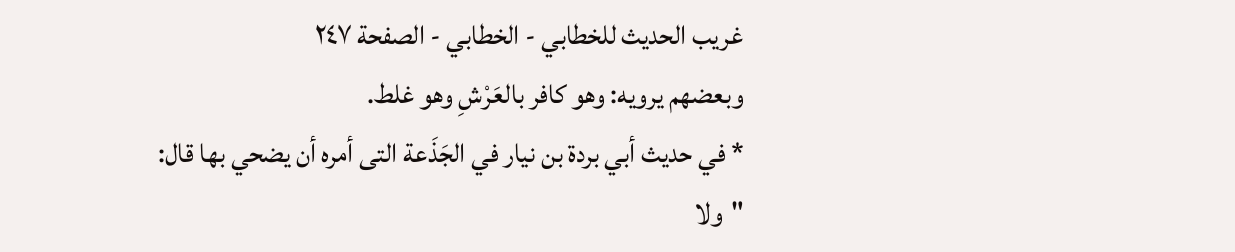غريب الحديث للخطابي - الخطابي - الصفحة ٢٤٧
وبعضهم يرويه: وهو كافر بالعَرْشِ وهو غلط.
* في حديث أبي بردة بن نيار في الجَذَعة التى أمره أن يضحي بها قال: "ولا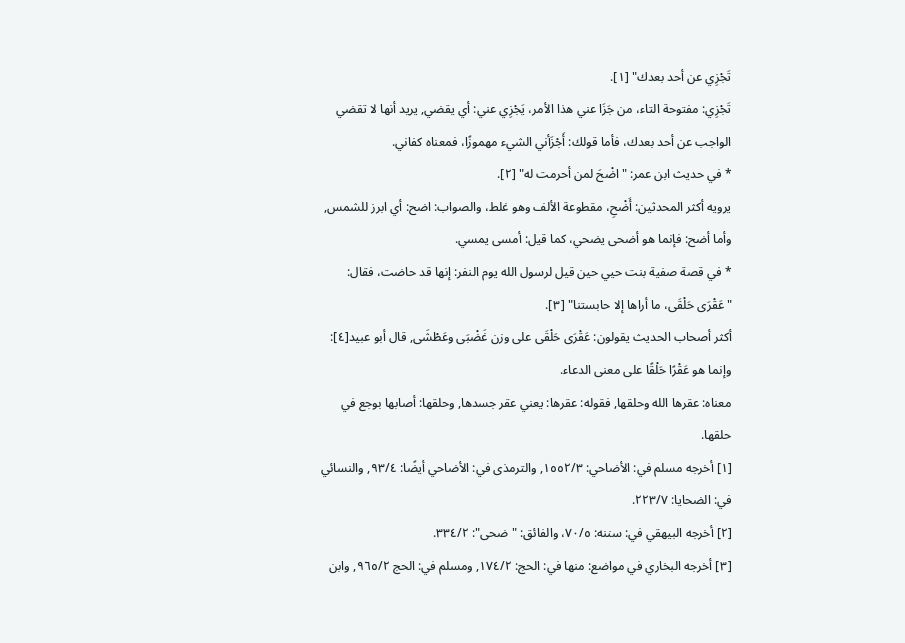تَجْزِي عن أحد بعدك" [١].
تَجْزِي: مفتوحة التاء، من جَزَا عني هذا الأمر، يَجْزِي عني: أي يقضي, يريد أنها لا تقضي الواجب عن أحد بعدك، فأما قولك: أَجْزَأني الشيء مهموزًا، فمعناه كفاني.
* في حديث ابن عمر: "اضْحَ لمن أحرمت له" [٢].
يرويه أكثر المحدثين: أَضْحِ، مقطوعة الألف وهو غلط، والصواب: اضح: أي ابرز للشمس, وأما أضح: فإنما هو أضحى يضحي، كما قيل: أمسى يمسي.
* في قصة صفية بنت حيي حين قيل لرسول الله يوم النفر: إنها قد حاضت، فقال: "عَقْرَى حَلْقَى، ما أراها إلا حابستنا" [٣].
أكثر أصحاب الحديث يقولون: عَقْرَى حَلْقَى على وزن غَضْبَى وعَطْشَى, قال أبو عبيد[٤]: وإنما هو عَقْرًا حَلْقًا على معنى الدعاء.
معناه: عقرها الله وحلقها, فقوله: عقرها: يعني عقر جسدها, وحلقها: أصابها بوجع في حلقها.
[١] أخرجه مسلم في: الأضاحي: ١٥٥٢/٣, والترمذى في: الأضاحي أيضًا: ٩٣/٤, والنسائي في: الضحايا: ٢٢٣/٧.
[٢] أخرجه البيهقي في: سننه: ٧٠/٥، والفائق: "ضحى": ٣٣٤/٢.
[٣] أخرجه البخاري في مواضع: منها في: الحج: ١٧٤/٢, ومسلم في: الحج ٩٦٥/٢, وابن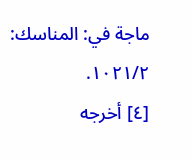ماجة في: المناسك: ١٠٢١/٢.
[٤] أخرجه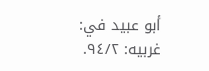أبو عبيد في: غربيه: ٩٤/٢.